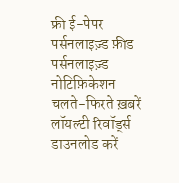फ्री ई-पेपर
पर्सनलाइज़्ड फ़ीड
पर्सनलाइज़्ड नोटिफ़िकेशन
चलते-फिरते ख़बरें
लॉयल्टी रिवॉर्ड्स
डाउनलोड करें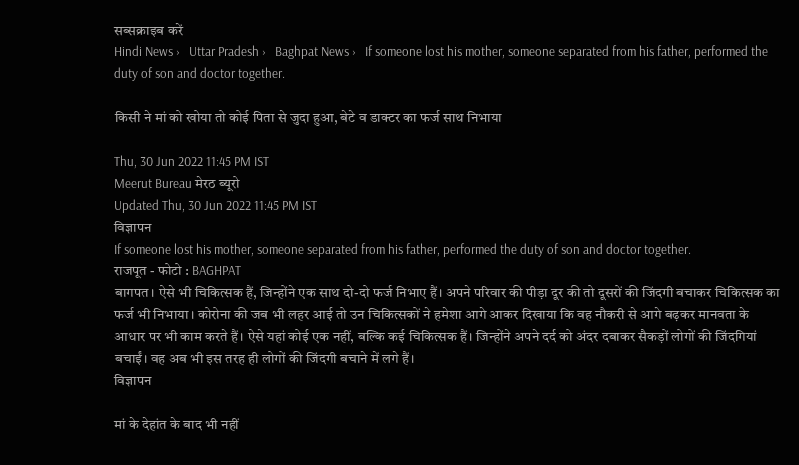सब्सक्राइब करें
Hindi News ›   Uttar Pradesh ›   Baghpat News ›   If someone lost his mother, someone separated from his father, performed the duty of son and doctor together.

किसी ने मां को खोया तो कोई पिता से जुदा हुआ, बेटे व डाक्टर का फर्ज साथ निभाया

Thu, 30 Jun 2022 11:45 PM IST
Meerut Bureau मेरठ ब्यूरो
Updated Thu, 30 Jun 2022 11:45 PM IST
विज्ञापन
If someone lost his mother, someone separated from his father, performed the duty of son and doctor together.
राजपूत - फोटो : BAGHPAT
बागपत। ऐसे भी चिकित्सक हैं, जिन्होंने एक साथ दो-दो फर्ज निभाए हैं। अपने परिवार की पीड़ा दूर की तो दूसरों की जिंदगी बचाकर चिकित्सक का फर्ज भी निभाया। कोरोना की जब भी लहर आई तो उन चिकित्सकों ने हमेशा आगे आकर दिखाया कि वह नौकरी से आगे बढ़कर मानवता के आधार पर भी काम करते हैं। ऐसे यहां कोई एक नहीं, बल्कि कई चिकित्सक हैं। जिन्होंने अपने दर्द को अंदर दबाकर सैकड़ों लोगों की जिंदगियां बचाईं। वह अब भी इस तरह ही लोगों की जिंदगी बचाने में लगे हैं।
विज्ञापन

मां के देहांत के बाद भी नहीं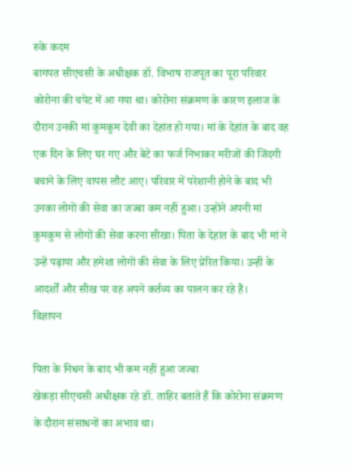रुके कदम
बागपत सीएचसी के अधीक्षक डॉ. विभाष राजपूत का पूरा परिवार कोरोना की चपेट में आ गया था। कोरोना संक्रमण के कारण इलाज के दौरान उनकी मां कुमकुम देवी का देहांत हो गया। मां के देहांत के बाद वह एक दिन के लिए घर गए और बेटे का फर्ज निभाकर मरीजों की जिंदगी बचाने के लिए वापस लौट आए। परिवार में परेशानी होने के बाद भी उनका लोगों की सेवा का जज्बा कम नहीं हुआ। उन्होंने अपनी मां कुमकुम से लोगों की सेवा करना सीखा। पिता के देहांत के बाद भी मां ने उन्हें पढ़ाया और हमेशा लोगों की सेवा के लिए प्रेरित किया। उन्हीं के आदर्शों और सीख पर वह अपने कर्तव्य का पालन कर रहे हैं।
विज्ञापन

पिता के निधन के बाद भी कम नहीं हुआ जज्बा
खेकड़ा सीएचसी अधीक्षक रहे डॉ. ताहिर बताते हैं कि कोरोना संक्रमण के दौरान संसाधनों का अभाव था।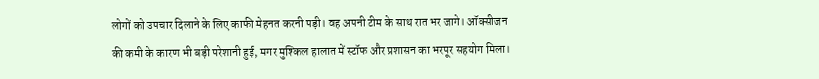लोगों को उपचार दिलाने के लिए काफी मेहनत करनी पड़ी। वह अपनी टीम के साथ रात भर जागे। ऑक्सीजन की कमी के कारण भी बड़ी परेशानी हुई, मगर मुश्किल हालात में स्टॉफ और प्रशासन का भरपूर सहयोग मिला।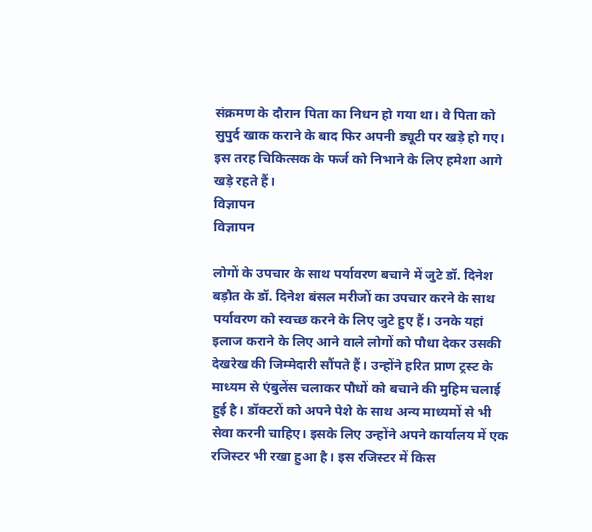संक्रमण के दौरान पिता का निधन हो गया था। वे पिता को सुपुर्द खाक कराने के बाद फिर अपनी ड्यूटी पर खड़े हो गए। इस तरह चिकित्सक के फर्ज को निभाने के लिए हमेशा आगे खड़े रहते हैं।
विज्ञापन
विज्ञापन

लोगों के उपचार के साथ पर्यावरण बचाने में जुटे डॉ. दिनेश
बड़ौत के डॉ. दिनेश बंसल मरीजों का उपचार करने के साथ पर्यावरण को स्वच्छ करने के लिए जुटे हुए हैं। उनके यहां इलाज कराने के लिए आने वाले लोगों को पौधा देकर उसकी देखरेख की जिम्मेदारी सौंपते हैं। उन्होंने हरित प्राण ट्रस्ट के माध्यम से एंबुलेंस चलाकर पौधों को बचाने की मुहिम चलाई हुई है। डॉक्टरों को अपने पेशे के साथ अन्य माध्यमों से भी सेवा करनी चाहिए। इसके लिए उन्होंने अपने कार्यालय में एक रजिस्टर भी रखा हुआ है। इस रजिस्टर में किस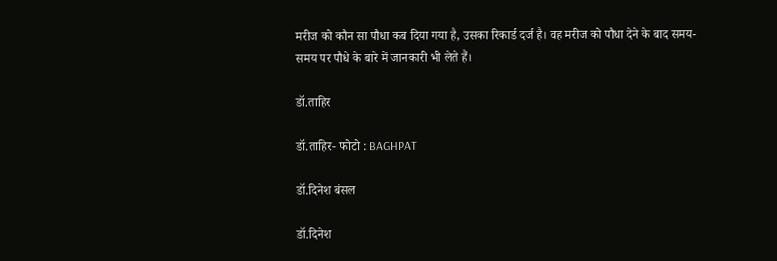मरीज को कौन सा पौधा कब दिया गया है, उसका रिकार्ड दर्ज है। वह मरीज को पौधा देने के बाद समय-समय पर पौधे के बारे में जानकारी भी लेते हैं।

डॉ.ताहिर

डॉ.ताहिर- फोटो : BAGHPAT

डॉ.दिनेश बंसल

डॉ.दिनेश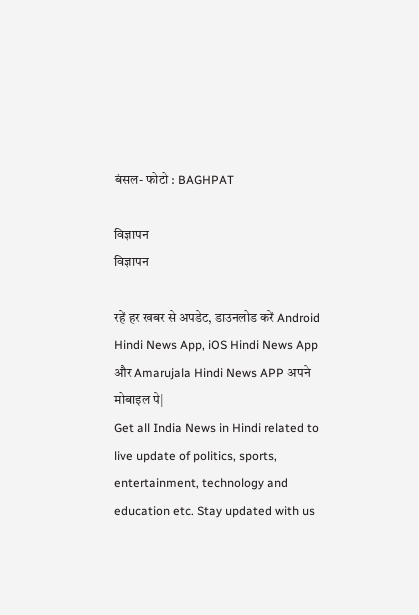बंसल- फोटो : BAGHPAT

विज्ञापन
विज्ञापन

रहें हर खबर से अपडेट, डाउनलोड करें Android Hindi News App, iOS Hindi News App और Amarujala Hindi News APP अपने मोबाइल पे|
Get all India News in Hindi related to live update of politics, sports, entertainment, technology and education etc. Stay updated with us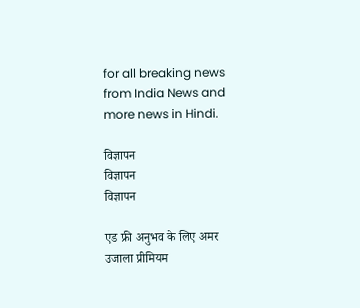for all breaking news from India News and more news in Hindi.

विज्ञापन
विज्ञापन
विज्ञापन

एड फ्री अनुभव के लिए अमर उजाला प्रीमियम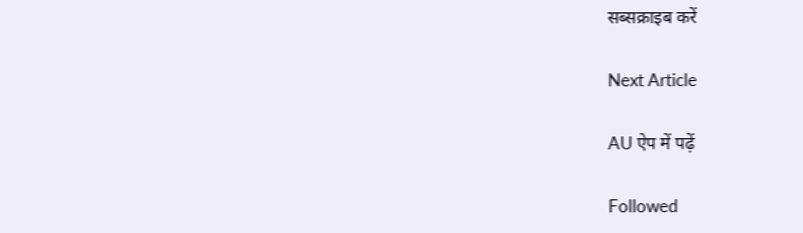सब्सक्राइब करें

Next Article

AU ऐप में पढ़ें

Followed